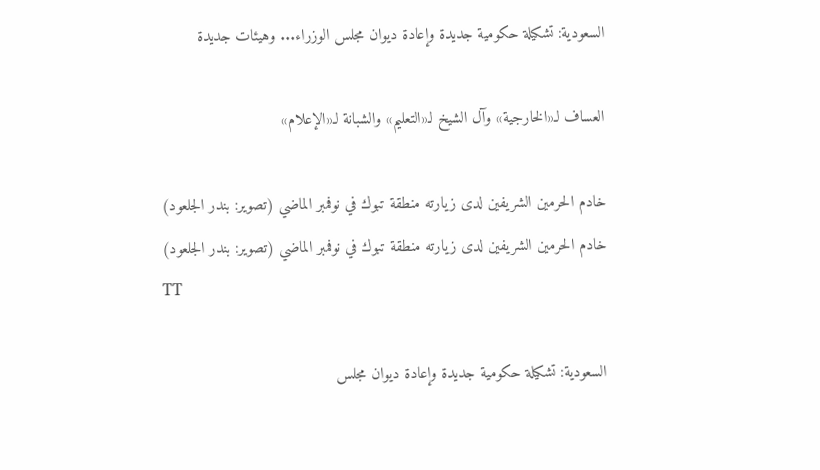السعودية: تشكيلة حكومية جديدة وإعادة ديوان مجلس الوزراء... وهيئات جديدة

العساف لـ«الخارجية» وآل الشيخ لـ«التعليم» والشبانة لـ«الإعلام»

خادم الحرمين الشريفين لدى زيارته منطقة تبوك في نوفمبر الماضي (تصوير: بندر الجلعود)
خادم الحرمين الشريفين لدى زيارته منطقة تبوك في نوفمبر الماضي (تصوير: بندر الجلعود)
TT

السعودية: تشكيلة حكومية جديدة وإعادة ديوان مجلس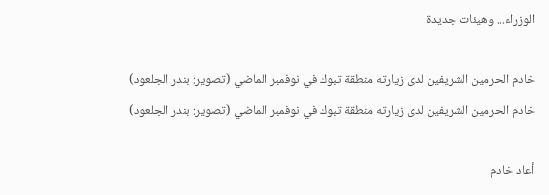الوزراء... وهيئات جديدة

خادم الحرمين الشريفين لدى زيارته منطقة تبوك في نوفمبر الماضي (تصوير: بندر الجلعود)
خادم الحرمين الشريفين لدى زيارته منطقة تبوك في نوفمبر الماضي (تصوير: بندر الجلعود)

أعاد خادم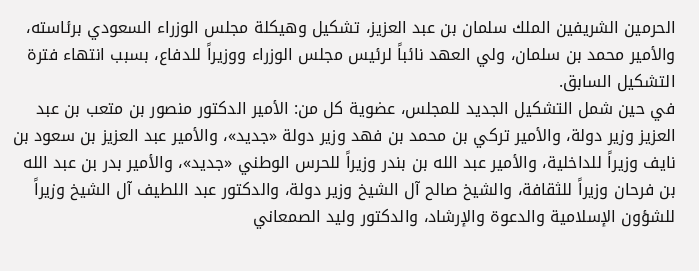الحرمين الشريفين الملك سلمان بن عبد العزيز، تشكيل وهيكلة مجلس الوزراء السعودي برئاسته، والأمير محمد بن سلمان، ولي العهد نائباً لرئيس مجلس الوزراء ووزيراً للدفاع، بسبب انتهاء فترة التشكيل السابق.
في حين شمل التشكيل الجديد للمجلس، عضوية كل من: الأمير الدكتور منصور بن متعب بن عبد العزيز وزير دولة، والأمير تركي بن محمد بن فهد وزير دولة «جديد»، والأمير عبد العزيز بن سعود بن نايف وزيراً للداخلية، والأمير عبد الله بن بندر وزيراً للحرس الوطني «جديد»، والأمير بدر بن عبد الله بن فرحان وزيراً للثقافة، والشيخ صالح آل الشيخ وزير دولة، والدكتور عبد اللطيف آل الشيخ وزيراً للشؤون الإسلامية والدعوة والإرشاد، والدكتور وليد الصمعاني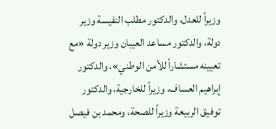وزيراً للعدل، والدكتور مطلب النفيسة وزير دولة، والدكتور مساعد العيبان وزير دولة «مع تعيينه مستشاراً للأمن الوطني»، والدكتور إبراهيم العساف، وزيراً للخارجية، والدكتور توفيق الربيعة وزيراً للصحة، ومحمد بن فيصل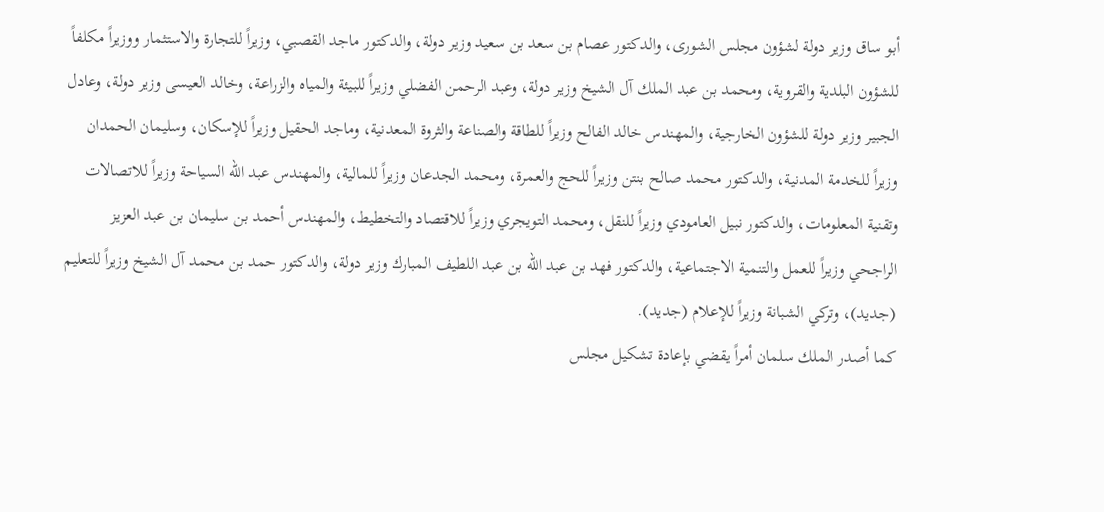أبو ساق وزير دولة لشؤون مجلس الشورى، والدكتور عصام بن سعد بن سعيد وزير دولة، والدكتور ماجد القصبي، وزيراً للتجارة والاستثمار ووزيراً مكلفاً للشؤون البلدية والقروية، ومحمد بن عبد الملك آل الشيخ وزير دولة، وعبد الرحمن الفضلي وزيراً للبيئة والمياه والزراعة، وخالد العيسى وزير دولة، وعادل الجبير وزير دولة للشؤون الخارجية، والمهندس خالد الفالح وزيراً للطاقة والصناعة والثروة المعدنية، وماجد الحقيل وزيراً للإسكان، وسليمان الحمدان وزيراً للخدمة المدنية، والدكتور محمد صالح بنتن وزيراً للحج والعمرة، ومحمد الجدعان وزيراً للمالية، والمهندس عبد الله السياحة وزيراً للاتصالات وتقنية المعلومات، والدكتور نبيل العامودي وزيراً للنقل، ومحمد التويجري وزيراً للاقتصاد والتخطيط، والمهندس أحمد بن سليمان بن عبد العزيز الراجحي وزيراً للعمل والتنمية الاجتماعية، والدكتور فهد بن عبد الله بن عبد اللطيف المبارك وزير دولة، والدكتور حمد بن محمد آل الشيخ وزيراً للتعليم (جديد)، وتركي الشبانة وزيراً للإعلام (جديد).
كما أصدر الملك سلمان أمراً يقضي بإعادة تشكيل مجلس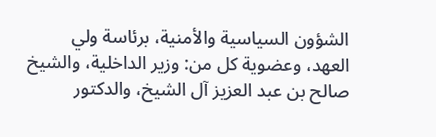الشؤون السياسية والأمنية، برئاسة ولي العهد، وعضوية كل من: وزير الداخلية، والشيخ صالح بن عبد العزيز آل الشيخ، والدكتور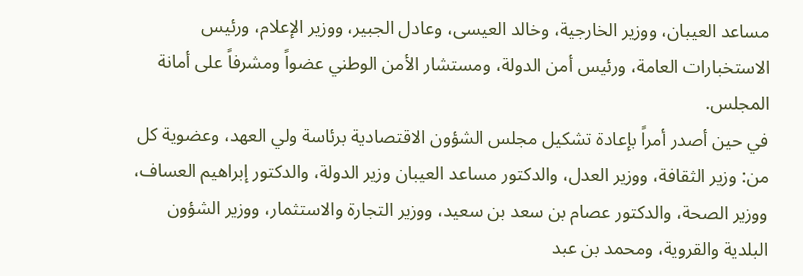مساعد العيبان، ووزير الخارجية، وخالد العيسى، وعادل الجبير، ووزير الإعلام، ورئيس الاستخبارات العامة، ورئيس أمن الدولة، ومستشار الأمن الوطني عضواً ومشرفاً على أمانة المجلس.
في حين أصدر أمراً بإعادة تشكيل مجلس الشؤون الاقتصادية برئاسة ولي العهد، وعضوية كل من: وزير الثقافة، ووزير العدل، والدكتور مساعد العيبان وزير الدولة، والدكتور إبراهيم العساف، ووزير الصحة، والدكتور عصام بن سعد بن سعيد، ووزير التجارة والاستثمار، ووزير الشؤون البلدية والقروية، ومحمد بن عبد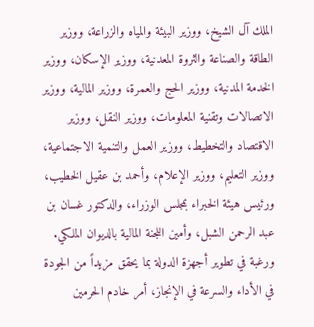الملك آل الشيخ، ووزير البيئة والمياه والزراعة، ووزير الطاقة والصناعة والثروة المعدنية، ووزير الإسكان، ووزير الخدمة المدنية، ووزير الحج والعمرة، ووزير المالية، ووزير الاتصالات وتقنية المعلومات، ووزير النقل، ووزير الاقتصاد والتخطيط، ووزير العمل والتنمية الاجتماعية، ووزير التعليم، ووزير الإعلام، وأحمد بن عقيل الخطيب، ورئيس هيئة الخبراء بمجلس الوزراء، والدكتور غسان بن عبد الرحمن الشبل، وأمين اللجنة المالية بالديوان الملكي.
ورغبة في تطوير أجهزة الدولة بما يحقق مزيداً من الجودة في الأداء والسرعة في الإنجاز، أمر خادم الحرمين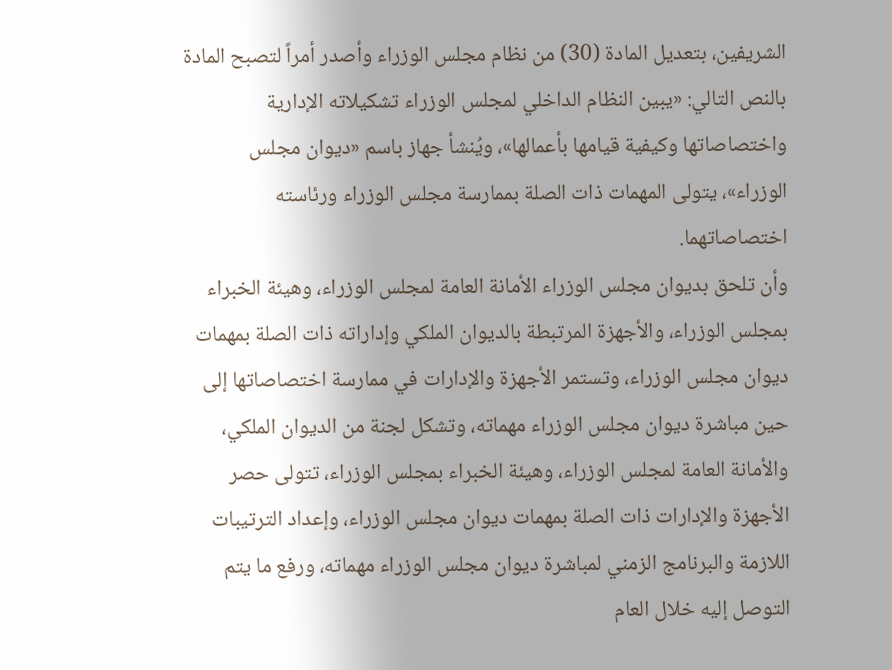الشريفين، بتعديل المادة (30) من نظام مجلس الوزراء وأصدر أمراً لتصبح المادة بالنص التالي: «يبين النظام الداخلي لمجلس الوزراء تشكيلاته الإدارية واختصاصاتها وكيفية قيامها بأعمالها»، ويُنشأ جهاز باسم «ديوان مجلس الوزراء»، يتولى المهمات ذات الصلة بممارسة مجلس الوزراء ورئاسته اختصاصاتهما.
وأن تلحق بديوان مجلس الوزراء الأمانة العامة لمجلس الوزراء، وهيئة الخبراء بمجلس الوزراء، والأجهزة المرتبطة بالديوان الملكي وإداراته ذات الصلة بمهمات ديوان مجلس الوزراء، وتستمر الأجهزة والإدارات في ممارسة اختصاصاتها إلى حين مباشرة ديوان مجلس الوزراء مهماته، وتشكل لجنة من الديوان الملكي، والأمانة العامة لمجلس الوزراء، وهيئة الخبراء بمجلس الوزراء، تتولى حصر الأجهزة والإدارات ذات الصلة بمهمات ديوان مجلس الوزراء، وإعداد الترتيبات اللازمة والبرنامج الزمني لمباشرة ديوان مجلس الوزراء مهماته، ورفع ما يتم التوصل إليه خلال العام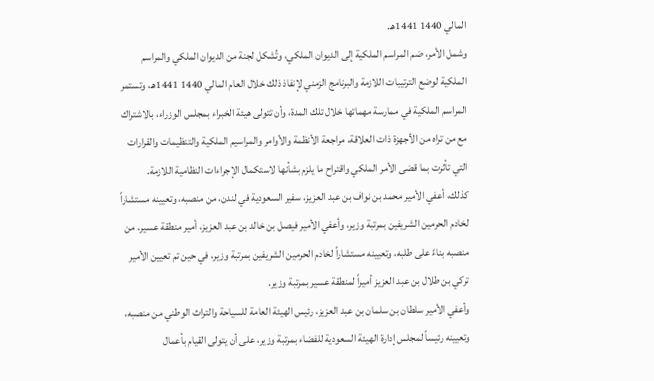المالي 1440 1441هـ.
وشمل الأمر، ضم المراسم الملكية إلى الديوان الملكي، وتُشكل لجنة من الديوان الملكي والمراسم الملكية لوضع الترتيبات اللازمة والبرنامج الزمني لإنفاذ ذلك خلال العام المالي 1440 1441هـ، وتستمر المراسم الملكية في ممارسة مهماتها خلال تلك المدة، وأن تتولى هيئة الخبراء بمجلس الوزراء، بالاشتراك مع من تراه من الأجهزة ذات العلاقة، مراجعة الأنظمة والأوامر والمراسيم الملكية والتنظيمات والقرارات التي تأثرت بما قضى الأمر الملكي واقتراح ما يلزم بشأنها لاستكمال الإجراءات النظامية اللازمة.
كذلك، أعفي الأمير محمد بن نواف بن عبد العزيز، سفير السعودية في لندن، من منصبه، وتعيينه مستشاراً لخادم الحرمين الشريفين بمرتبة وزير، وأعفي الأمير فيصل بن خالد بن عبد العزيز، أمير منطقة عسير، من منصبه بناءً على طلبه، وتعيينه مستشاراً لخادم الحرمين الشريفين بمرتبة وزير، في حين تم تعيين الأمير تركي بن طلال بن عبد العزيز أميراً لمنطقة عسير بمرتبة وزير.
وأعفي الأمير سلطان بن سلمان بن عبد العزيز، رئيس الهيئة العامة للسياحة والتراث الوطني من منصبه، وتعيينه رئيساً لمجلس إدارة الهيئة السعودية للفضاء بمرتبة وزير، على أن يتولى القيام بأعمال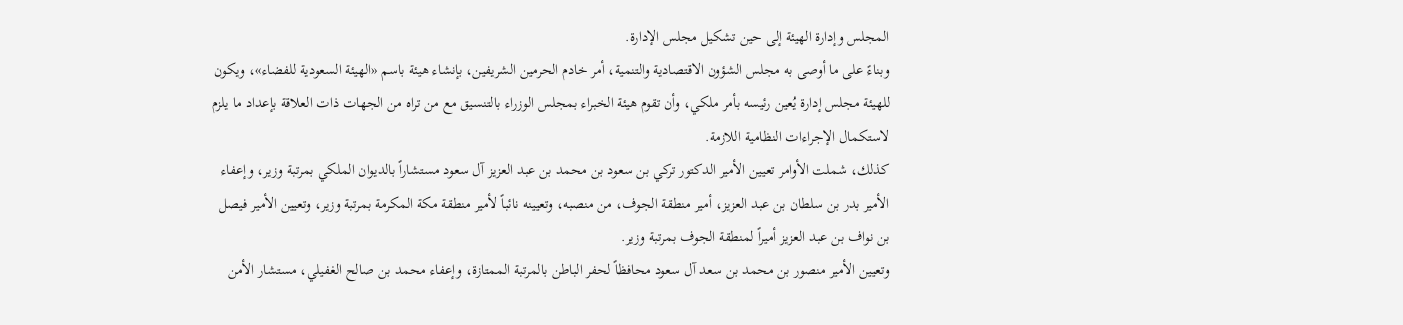المجلس وإدارة الهيئة إلى حين تشكيل مجلس الإدارة.
وبناءً على ما أوصى به مجلس الشؤون الاقتصادية والتنمية، أمر خادم الحرمين الشريفين، بإنشاء هيئة باسم «الهيئة السعودية للفضاء»، ويكون للهيئة مجلس إدارة يُعين رئيسه بأمر ملكي، وأن تقوم هيئة الخبراء بمجلس الوزراء بالتنسيق مع من تراه من الجهات ذات العلاقة بإعداد ما يلزم لاستكمال الإجراءات النظامية اللازمة.
كذلك، شملت الأوامر تعيين الأمير الدكتور تركي بن سعود بن محمد بن عبد العزيز آل سعود مستشاراً بالديوان الملكي بمرتبة وزير، وإعفاء الأمير بدر بن سلطان بن عبد العزيز، أمير منطقة الجوف، من منصبه، وتعيينه نائباً لأمير منطقة مكة المكرمة بمرتبة وزير، وتعيين الأمير فيصل بن نواف بن عبد العزيز أميراً لمنطقة الجوف بمرتبة وزير.
وتعيين الأمير منصور بن محمد بن سعد آل سعود محافظاً لحفر الباطن بالمرتبة الممتازة، وإعفاء محمد بن صالح الغفيلي، مستشار الأمن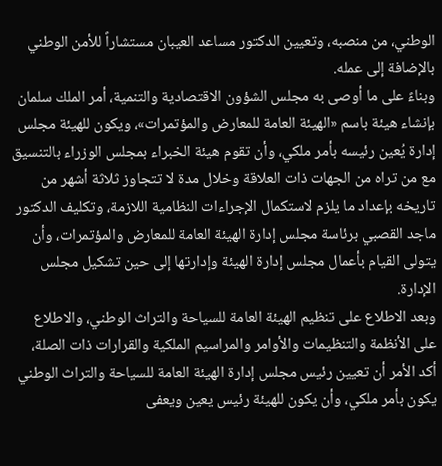الوطني، من منصبه، وتعيين الدكتور مساعد العيبان مستشاراً للأمن الوطني بالإضافة إلى عمله.
وبناءً على ما أوصى به مجلس الشؤون الاقتصادية والتنمية، أمر الملك سلمان بإنشاء هيئة باسم «الهيئة العامة للمعارض والمؤتمرات»، ويكون للهيئة مجلس إدارة يُعين رئيسه بأمر ملكي، وأن تقوم هيئة الخبراء بمجلس الوزراء بالتنسيق مع من تراه من الجهات ذات العلاقة وخلال مدة لا تتجاوز ثلاثة أشهر من تاريخه بإعداد ما يلزم لاستكمال الإجراءات النظامية اللازمة، وتكليف الدكتور ماجد القصبي برئاسة مجلس إدارة الهيئة العامة للمعارض والمؤتمرات، وأن يتولى القيام بأعمال مجلس إدارة الهيئة وإدارتها إلى حين تشكيل مجلس الإدارة.
وبعد الاطلاع على تنظيم الهيئة العامة للسياحة والتراث الوطني، والاطلاع على الأنظمة والتنظيمات والأوامر والمراسيم الملكية والقرارات ذات الصلة، أكد الأمر أن تعيين رئيس مجلس إدارة الهيئة العامة للسياحة والتراث الوطني يكون بأمر ملكي، وأن يكون للهيئة رئيس يعين ويعفى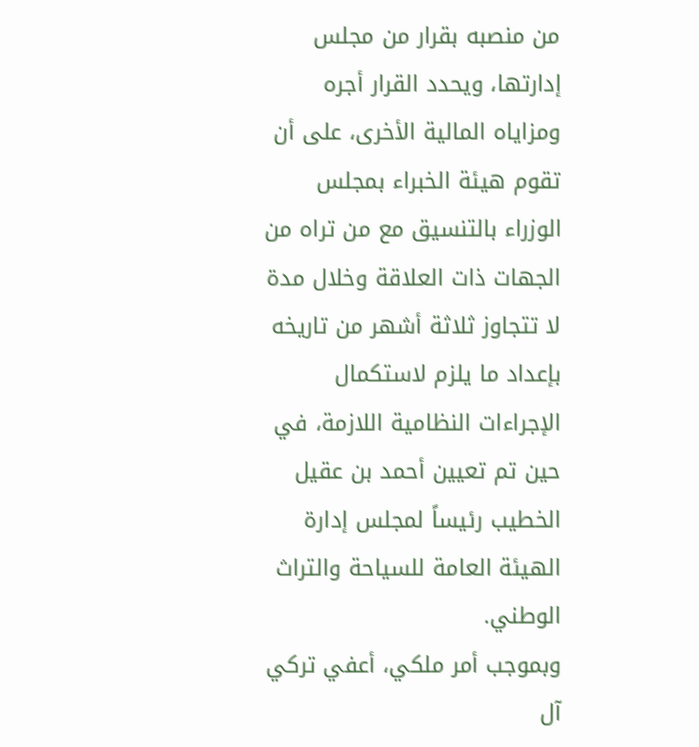من منصبه بقرار من مجلس إدارتها، ويحدد القرار أجره ومزاياه المالية الأخرى، على أن تقوم هيئة الخبراء بمجلس الوزراء بالتنسيق مع من تراه من الجهات ذات العلاقة وخلال مدة لا تتجاوز ثلاثة أشهر من تاريخه بإعداد ما يلزم لاستكمال الإجراءات النظامية اللازمة، في حين تم تعيين أحمد بن عقيل الخطيب رئيساً لمجلس إدارة الهيئة العامة للسياحة والتراث الوطني.
وبموجب أمر ملكي، أعفي تركي آل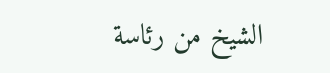الشيخ من رئاسة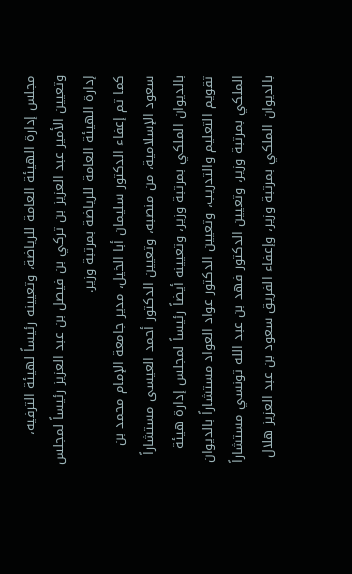مجلس إدارة الهيئة العامة للرياضة، وتعيينه رئيساً لهيئة الترفيه، وتعيين الأمير عبد العزيز بن تركي بن فيصل بن عبد العزيز رئيساً لمجلس إدارة الهيئة العامة للرياضة بمرتبة وزير.
كما تم إعفاء الدكتور سليمان أبا الخيل، مدير جامعة الإمام محمد بن سعود الإسلامية، من منصبه، وتعيين الدكتور أحمد العيسى مستشاراً بالديوان الملكي بمرتبة وزير، وتعيينه أيضاً رئيساً لمجلس إدارة هيئة تقويم التعليم والتدريب، وتعيين الدكتور عواد العواد مستشاراً بالديوان الملكي بمرتبة وزير، وتعيين الدكتور فهد بن عبد الله تونسي مستشاراً بالديوان الملكي بمرتبة وزير، وإعفاء الفريق سعود بن عبد العزيز هلال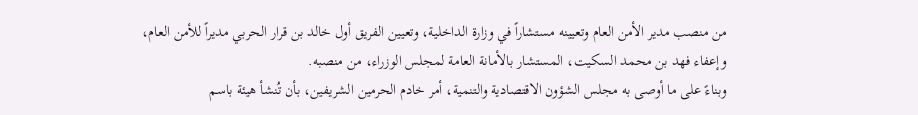من منصب مدير الأمن العام وتعيينه مستشاراً في وزارة الداخلية، وتعيين الفريق أول خالد بن قرار الحربي مديراً للأمن العام، وإعفاء فهد بن محمد السكيت، المستشار بالأمانة العامة لمجلس الوزراء، من منصبه.
وبناءً على ما أوصى به مجلس الشؤون الاقتصادية والتنمية، أمر خادم الحرمين الشريفين، بأن تُنشأ هيئة باسم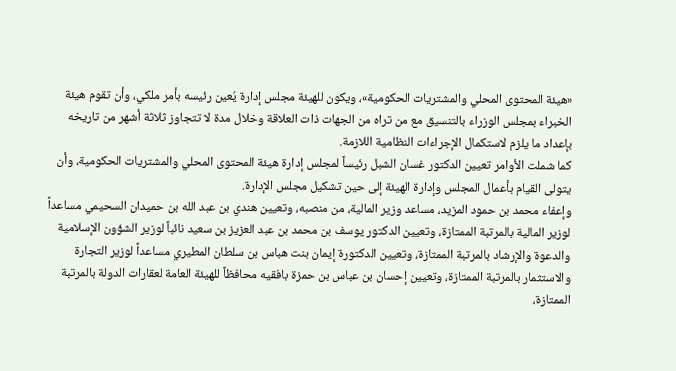«هيئة المحتوى المحلي والمشتريات الحكومية»، ويكون للهيئة مجلس إدارة يُعين رئيسه بأمر ملكي، وأن تقوم هيئة الخبراء بمجلس الوزراء بالتنسيق مع من تراه من الجهات ذات العلاقة وخلال مدة لا تتجاوز ثلاثة أشهر من تاريخه بإعداد ما يلزم لاستكمال الإجراءات النظامية اللازمة.
كما شملت الأوامر تعيين الدكتور غسان الشبل رئيساً لمجلس إدارة هيئة المحتوى المحلي والمشتريات الحكومية، وأن يتولى القيام بأعمال المجلس وإدارة الهيئة إلى حين تشكيل مجلس الإدارة.
وإعفاء محمد بن حمود المزيد، مساعد وزير المالية، من منصبه، وتعيين هندي بن عبد الله بن حميدان السحيمي مساعداً لوزير المالية بالمرتبة الممتازة، وتعيين الدكتور يوسف بن محمد بن عبد العزيز بن سعيد نائباً لوزير الشؤون الإسلامية والدعوة والإرشاد بالمرتبة الممتازة، وتعيين الدكتورة إيمان بنت هباس بن سلطان المطيري مساعداً لوزير التجارة والاستثمار بالمرتبة الممتازة، وتعيين إحسان بن عباس بن حمزة بافقيه محافظاً للهيئة العامة لعقارات الدولة بالمرتبة الممتازة،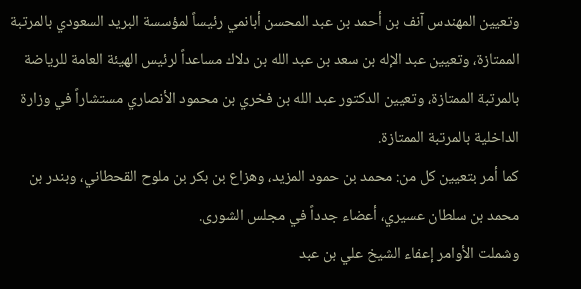وتعيين المهندس آنف بن أحمد بن عبد المحسن أبانمي رئيساً لمؤسسة البريد السعودي بالمرتبة الممتازة، وتعيين عبد الإله بن سعد بن عبد الله بن دلاك مساعداً لرئيس الهيئة العامة للرياضة بالمرتبة الممتازة، وتعيين الدكتور عبد الله بن فخري بن محمود الأنصاري مستشاراً في وزارة الداخلية بالمرتبة الممتازة.
كما أمر بتعيين كل من: محمد بن حمود المزيد، وهزاع بن بكر بن ملوح القحطاني، وبندر بن محمد بن سلطان عسيري، أعضاء جدداً في مجلس الشورى.
وشملت الأوامر إعفاء الشيخ علي بن عبد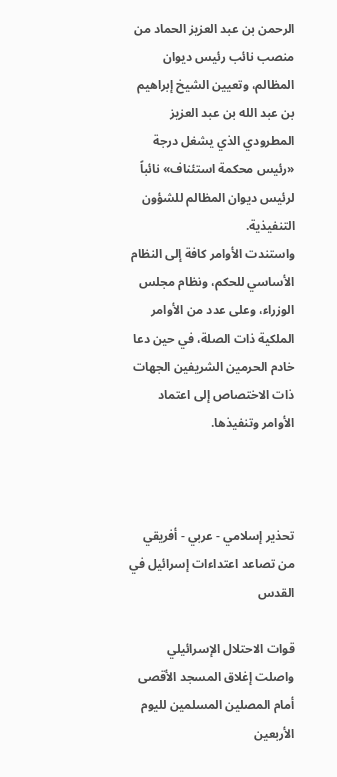الرحمن بن عبد العزيز الحماد من منصب نائب رئيس ديوان المظالم، وتعيين الشيخ إبراهيم بن عبد الله بن عبد العزيز المطرودي الذي يشغل درجة «رئيس محكمة استئناف» نائباً لرئيس ديوان المظالم للشؤون التنفيذية.
واستندت الأوامر كافة إلى النظام الأساسي للحكم، ونظام مجلس الوزراء، وعلى عدد من الأوامر الملكية ذات الصلة، في حين دعا خادم الحرمين الشريفين الجهات ذات الاختصاص إلى اعتماد الأوامر وتنفيذها.



تحذير إسلامي - عربي - أفريقي من تصاعد اعتداءات إسرائيل في القدس

قوات الاحتلال الإسرائيلي واصلت إغلاق المسجد الأقصى أمام المصلين المسلمين لليوم الأربعين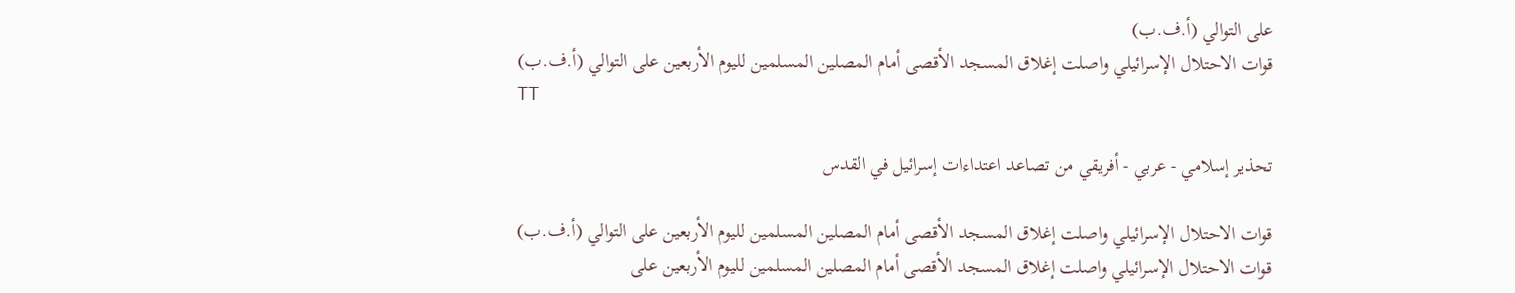على التوالي (أ.ف.ب)
قوات الاحتلال الإسرائيلي واصلت إغلاق المسجد الأقصى أمام المصلين المسلمين لليوم الأربعين على التوالي (أ.ف.ب)
TT

تحذير إسلامي - عربي - أفريقي من تصاعد اعتداءات إسرائيل في القدس

قوات الاحتلال الإسرائيلي واصلت إغلاق المسجد الأقصى أمام المصلين المسلمين لليوم الأربعين على التوالي (أ.ف.ب)
قوات الاحتلال الإسرائيلي واصلت إغلاق المسجد الأقصى أمام المصلين المسلمين لليوم الأربعين على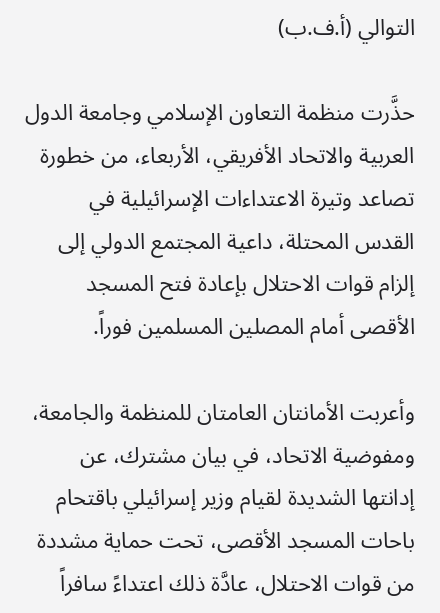التوالي (أ.ف.ب)

حذَّرت منظمة التعاون الإسلامي وجامعة الدول العربية والاتحاد الأفريقي، الأربعاء، من خطورة تصاعد وتيرة الاعتداءات الإسرائيلية في القدس المحتلة، داعية المجتمع الدولي إلى إلزام قوات الاحتلال بإعادة فتح المسجد الأقصى أمام المصلين المسلمين فوراً.

وأعربت الأمانتان العامتان للمنظمة والجامعة، ومفوضية الاتحاد، في بيان مشترك، عن إدانتها الشديدة لقيام وزير إسرائيلي باقتحام باحات المسجد الأقصى، تحت حماية مشددة من قوات الاحتلال، عادَّة ذلك اعتداءً سافراً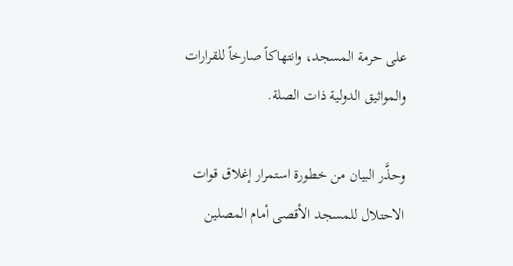على حرمة المسجد، وانتهاكاً صارخاً للقرارات والمواثيق الدولية ذات الصلة.

وحذَّر البيان من خطورة استمرار إغلاق قوات الاحتلال للمسجد الأقصى أمام المصلين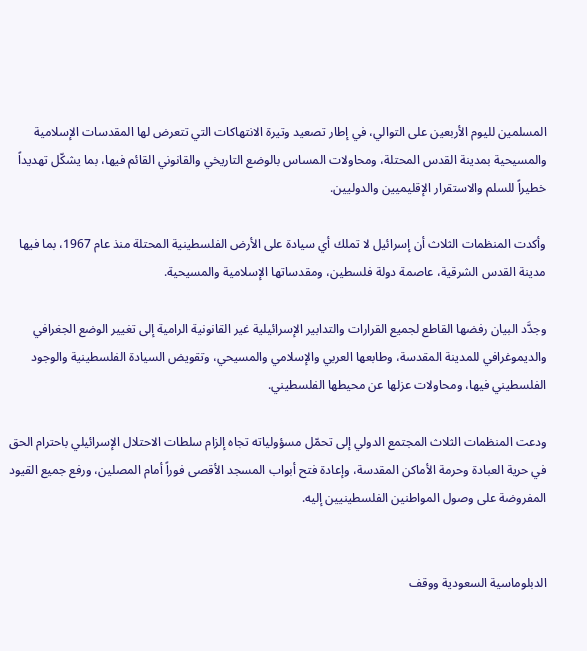المسلمين لليوم الأربعين على التوالي، في إطار تصعيد وتيرة الانتهاكات التي تتعرض لها المقدسات الإسلامية والمسيحية بمدينة القدس المحتلة، ومحاولات المساس بالوضع التاريخي والقانوني القائم فيها، بما يشكّل تهديداً خطيراً للسلم والاستقرار الإقليميين والدوليين.

وأكدت المنظمات الثلاث أن إسرائيل لا تملك أي سيادة على الأرض الفلسطينية المحتلة منذ عام 1967، بما فيها مدينة القدس الشرقية، عاصمة دولة فلسطين، ومقدساتها الإسلامية والمسيحية.

وجدَّد البيان رفضها القاطع لجميع القرارات والتدابير الإسرائيلية غير القانونية الرامية إلى تغيير الوضع الجغرافي والديموغرافي للمدينة المقدسة، وطابعها العربي والإسلامي والمسيحي، وتقويض السيادة الفلسطينية والوجود الفلسطيني فيها، ومحاولات عزلها عن محيطها الفلسطيني.

ودعت المنظمات الثلاث المجتمع الدولي إلى تحمّل مسؤولياته تجاه إلزام سلطات الاحتلال الإسرائيلي باحترام الحق في حرية العبادة وحرمة الأماكن المقدسة، وإعادة فتح أبواب المسجد الأقصى فوراً أمام المصلين، ورفع جميع القيود المفروضة على وصول المواطنين الفلسطينيين إليه.


الدبلوماسية السعودية ووقف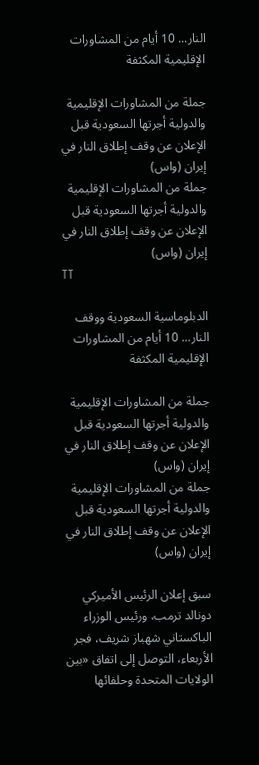النار... 10 أيام من المشاورات الإقليمية المكثفة

جملة من المشاورات الإقليمية والدولية أجرتها السعودية قبل الإعلان عن وقف إطلاق النار في إيران (واس)
جملة من المشاورات الإقليمية والدولية أجرتها السعودية قبل الإعلان عن وقف إطلاق النار في إيران (واس)
TT

الدبلوماسية السعودية ووقف النار... 10 أيام من المشاورات الإقليمية المكثفة

جملة من المشاورات الإقليمية والدولية أجرتها السعودية قبل الإعلان عن وقف إطلاق النار في إيران (واس)
جملة من المشاورات الإقليمية والدولية أجرتها السعودية قبل الإعلان عن وقف إطلاق النار في إيران (واس)

سبق إعلان الرئيس الأميركي دونالد ترمب، ورئيس الوزراء الباكستاني شهباز شريف، فجر الأربعاء، التوصل إلى اتفاق «بين الولايات المتحدة وحلفائها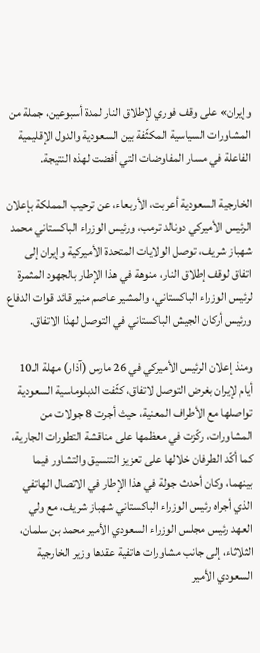وإيران» على وقف فوري لإطلاق النار لمدة أسبوعين، جملة من المشاورات السياسية المكثّفة بين السعودية والدول الإقليمية الفاعلة في مسار المفاوضات التي أفضت لهذه النتيجة.

الخارجية السعودية أعربت، الأربعاء، عن ترحيب المملكة بإعلان الرئيس الأميركي دونالد ترمب، ورئيس الوزراء الباكستاني محمد شهباز شريف، توصل الولايات المتحدة الأميركية وإيران إلى اتفاق لوقف إطلاق النار، منوهة في هذا الإطار بالجهود المثمرة لرئيس الوزراء الباكستاني، والمشير عاصم منير قائد قوات الدفاع ورئيس أركان الجيش الباكستاني في التوصل لهذا الاتفاق.

ومنذ إعلان الرئيس الأميركي في 26 مارس (آذار) مهلة الـ10 أيام لإيران بغرض التوصل لاتفاق، كثّفت الدبلوماسية السعودية تواصلها مع الأطراف المعنية، حيث أجرت 8 جولات من المشاورات، ركّزت في معظمها على مناقشة التطورات الجارية، كما أكّد الطرفان خلالها على تعزيز التنسيق والتشاور فيما بينهما، وكان أحدث جولة في هذا الإطار في الاتصال الهاتفي الذي أجراه رئيس الوزراء الباكستاني شهباز شريف، مع ولي العهد رئيس مجلس الوزراء السعودي الأمير محمد بن سلمان، الثلاثاء، إلى جانب مشاورات هاتفية عقدها وزير الخارجية السعودي الأمير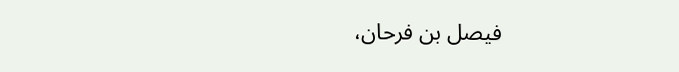فيصل بن فرحان،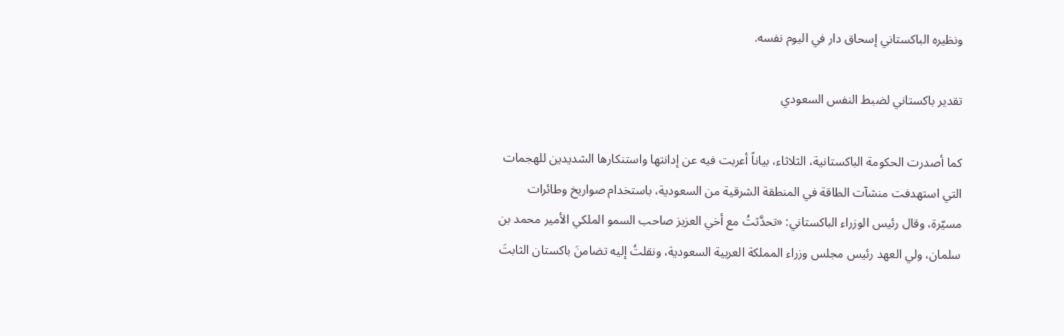ونظيره الباكستاني إسحاق دار في اليوم نفسه.

تقدير باكستاني لضبط النفس السعودي

كما أصدرت الحكومة الباكستانية، الثلاثاء، بياناً أعربت فيه عن إدانتها واستنكارها الشديدين للهجمات التي استهدفت منشآت الطاقة في المنطقة الشرقية من السعودية، باستخدام صواريخ وطائرات مسيّرة، وقال رئيس الوزراء الباكستاني: «تحدَّثتُ مع أخي العزيز صاحب السمو الملكي الأمير محمد بن سلمان، ولي العهد رئيس مجلس وزراء المملكة العربية السعودية، ونقلتُ إليه تضامنَ باكستان الثابتَ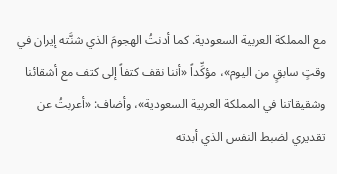مع المملكة العربية السعودية. كما أدنتُ الهجومَ الذي شنَّته إيران في وقتٍ سابقٍ من اليوم»، مؤكِّداً «أننا نقف كتفاً إلى كتف مع أشقائنا وشقيقاتنا في المملكة العربية السعودية»، وأضاف: «أعربتُ عن تقديري لضبط النفس الذي أبدته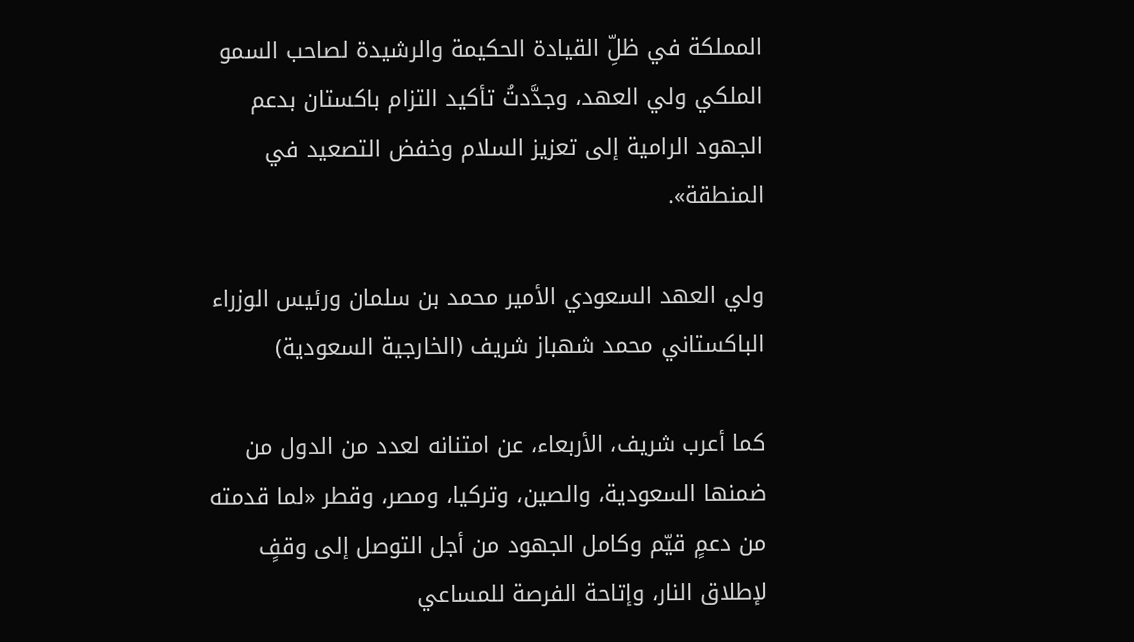المملكة في ظلِّ القيادة الحكيمة والرشيدة لصاحب السمو الملكي ولي العهد، وجدَّدتُ تأكيد التزام باكستان بدعم الجهود الرامية إلى تعزيز السلام وخفض التصعيد في المنطقة».

ولي العهد السعودي الأمير محمد بن سلمان ورئيس الوزراء الباكستاني محمد شهباز شريف (الخارجية السعودية)

كما أعرب شريف، الأربعاء، عن امتنانه لعدد من الدول من ضمنها السعودية، والصين، وتركيا، ومصر، وقطر «لما قدمته من دعمٍ قيّم وكامل الجهود من أجل التوصل إلى وقفٍ لإطلاق النار، وإتاحة الفرصة للمساعي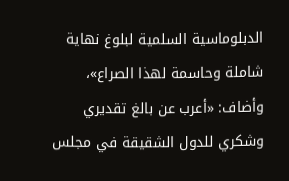الدبلوماسية السلمية لبلوغ نهاية شاملة وحاسمة لهذا الصراع»، وأضاف: «أعرب عن بالغ تقديري وشكري للدول الشقيقة في مجلس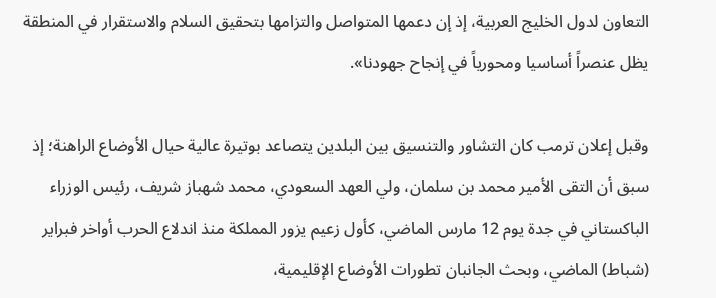التعاون لدول الخليج العربية، إذ إن دعمها المتواصل والتزامها بتحقيق السلام والاستقرار في المنطقة يظل عنصراً أساسيا ومحورياً في إنجاح جهودنا».

وقبل إعلان ترمب كان التشاور والتنسيق بين البلدين يتصاعد بوتيرة عالية حيال الأوضاع الراهنة؛ إذ سبق أن التقى الأمير محمد بن سلمان، ولي العهد السعودي، محمد شهباز شريف، رئيس الوزراء الباكستاني في جدة يوم 12 مارس الماضي، كأول زعيم يزور المملكة منذ اندلاع الحرب أواخر فبراير (شباط) الماضي، وبحث الجانبان تطورات الأوضاع الإقليمية،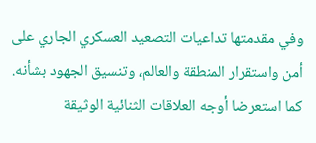وفي مقدمتها تداعيات التصعيد العسكري الجاري على أمن واستقرار المنطقة والعالم، وتنسيق الجهود بشأنه. كما استعرضا أوجه العلاقات الثنائية الوثيقة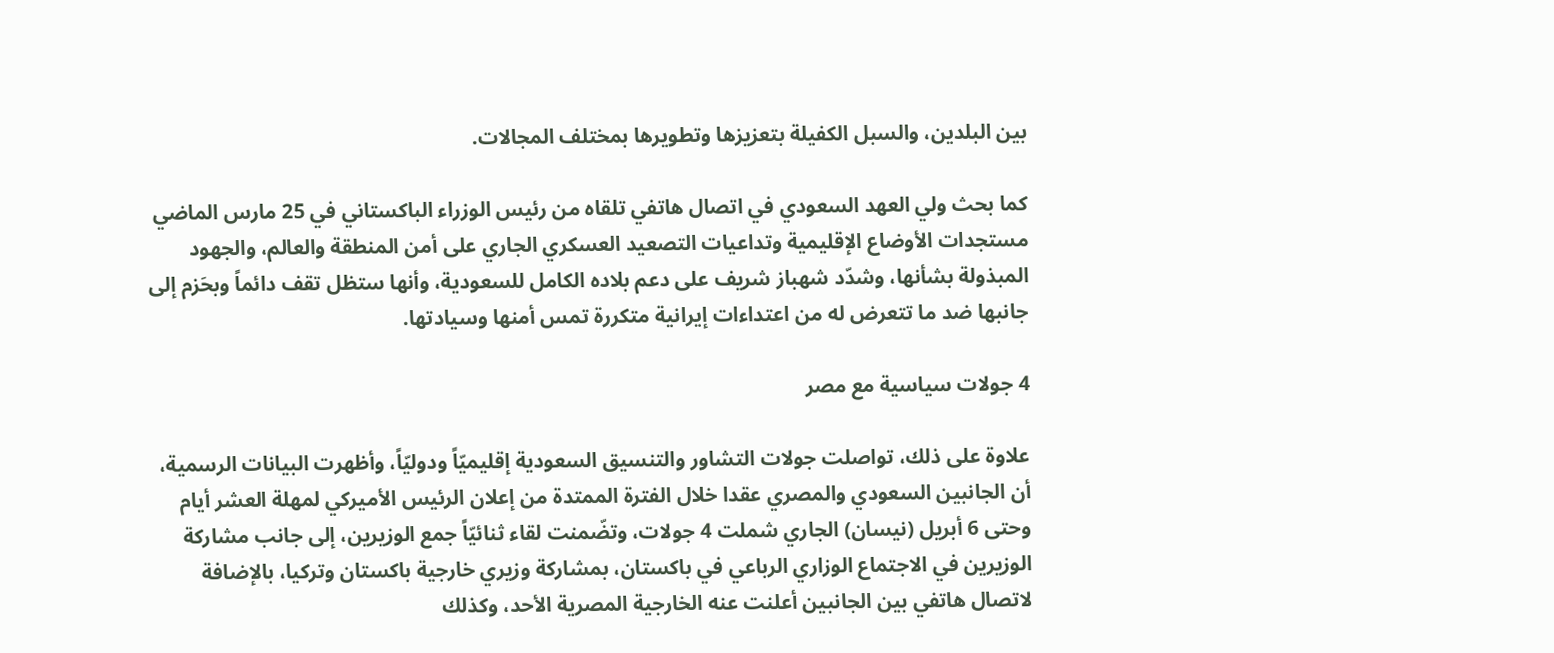بين البلدين، والسبل الكفيلة بتعزيزها وتطويرها بمختلف المجالات.

كما بحث ولي العهد السعودي في اتصال هاتفي تلقاه من رئيس الوزراء الباكستاني في 25 مارس الماضي مستجدات الأوضاع الإقليمية وتداعيات التصعيد العسكري الجاري على أمن المنطقة والعالم، والجهود المبذولة بشأنها، وشدّد شهباز شريف على دعم بلاده الكامل للسعودية، وأنها ستظل تقف دائماً وبحَزم إلى جانبها ضد ما تتعرض له من اعتداءات إيرانية متكررة تمس أمنها وسيادتها.

4 جولات سياسية مع مصر

علاوة على ذلك، تواصلت جولات التشاور والتنسيق السعودية إقليميّاً ودوليّاً، وأظهرت البيانات الرسمية، أن الجانبين السعودي والمصري عقدا خلال الفترة الممتدة من إعلان الرئيس الأميركي لمهلة العشر أيام وحتى 6 أبريل (نيسان) الجاري شملت 4 جولات، وتضّمنت لقاء ثنائيّاً جمع الوزيرين، إلى جانب مشاركة الوزيرين في الاجتماع الوزاري الرباعي في باكستان، بمشاركة وزيري خارجية باكستان وتركيا، بالإضافة لاتصال هاتفي بين الجانبين أعلنت عنه الخارجية المصرية الأحد، وكذلك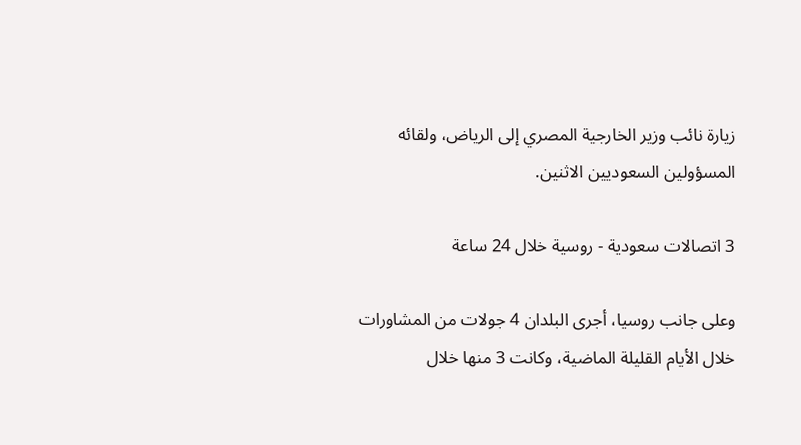زيارة نائب وزير الخارجية المصري إلى الرياض، ولقائه المسؤولين السعوديين الاثنين.

3 اتصالات سعودية - روسية خلال 24 ساعة

وعلى جانب روسيا، أجرى البلدان 4 جولات من المشاورات خلال الأيام القليلة الماضية، وكانت 3 منها خلال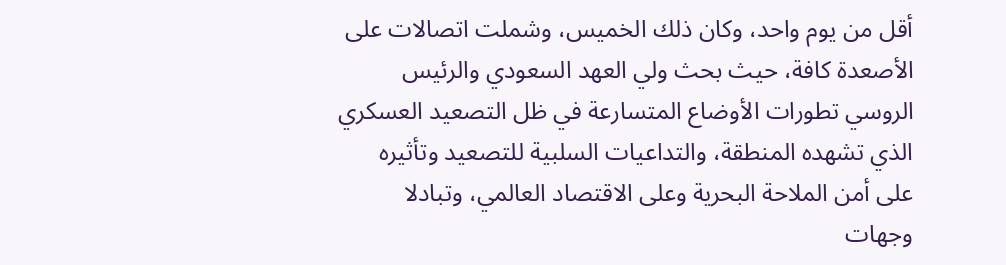أقل من يوم واحد، وكان ذلك الخميس، وشملت اتصالات على الأصعدة كافة، حيث بحث ولي العهد السعودي والرئيس الروسي تطورات الأوضاع المتسارعة في ظل التصعيد العسكري الذي تشهده المنطقة، والتداعيات السلبية للتصعيد وتأثيره على أمن الملاحة البحرية وعلى الاقتصاد العالمي، وتبادلا وجهات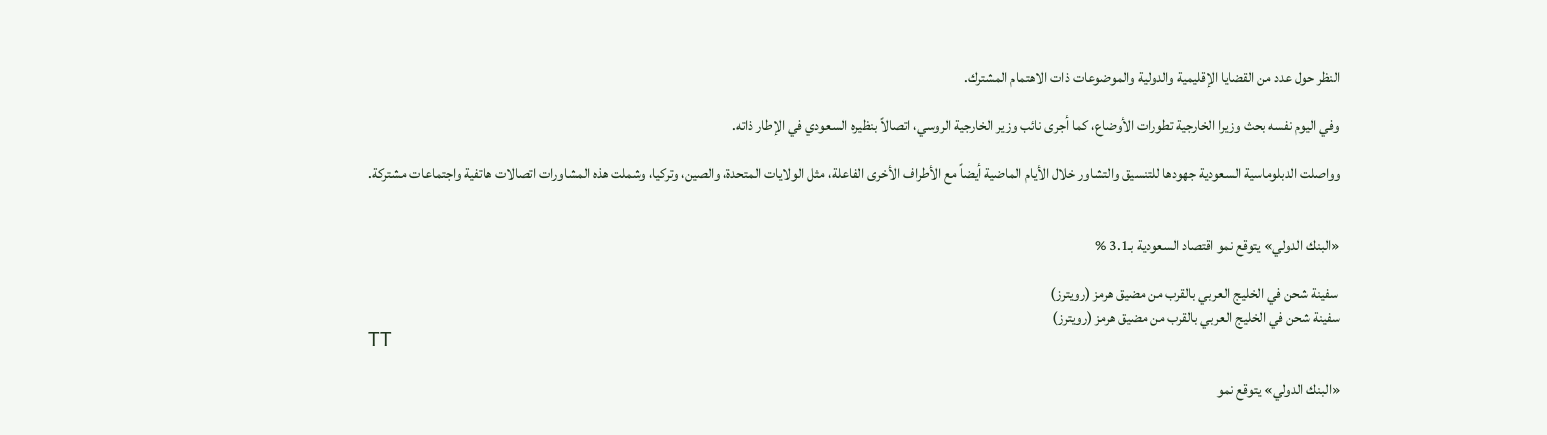النظر حول عدد من القضايا الإقليمية والدولية والموضوعات ذات الاهتمام المشترك.

وفي اليوم نفسه بحث وزيرا الخارجية تطورات الأوضاع، كما أجرى نائب وزير الخارجية الروسي، اتصالاً بنظيره السعودي في الإطار ذاته.

وواصلت الدبلوماسية السعودية جهودها للتنسيق والتشاور خلال الأيام الماضية أيضاً مع الأطراف الأخرى الفاعلة، مثل الولايات المتحدة، والصين، وتركيا، وشملت هذه المشاورات اتصالات هاتفية واجتماعات مشتركة.


«البنك الدولي» يتوقع نمو اقتصاد السعودية بـ3.1 %

 سفينة شحن في الخليج العربي بالقرب من مضيق هرمز (رويترز)
سفينة شحن في الخليج العربي بالقرب من مضيق هرمز (رويترز)
TT

«البنك الدولي» يتوقع نمو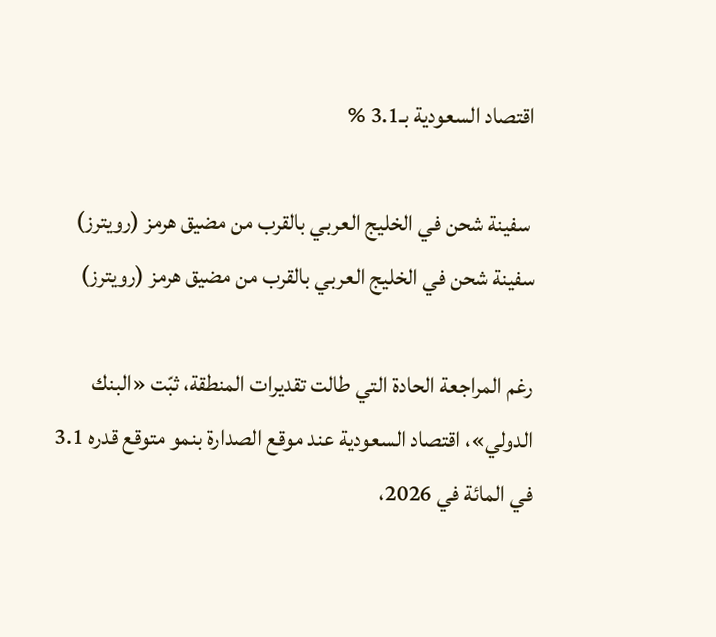اقتصاد السعودية بـ3.1 %

 سفينة شحن في الخليج العربي بالقرب من مضيق هرمز (رويترز)
سفينة شحن في الخليج العربي بالقرب من مضيق هرمز (رويترز)

رغم المراجعة الحادة التي طالت تقديرات المنطقة، ثبّت «البنك الدولي»، اقتصاد السعودية عند موقع الصدارة بنمو متوقع قدره 3.1 في المائة في 2026،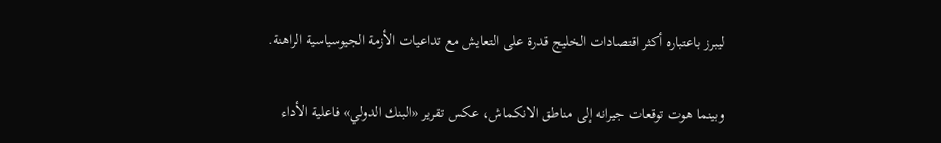ليبرز باعتباره أكثر اقتصادات الخليج قدرة على التعايش مع تداعيات الأزمة الجيوسياسية الراهنة.

وبينما هوت توقعات جيرانه إلى مناطق الانكماش، عكس تقرير «البنك الدولي» فاعلية الأداء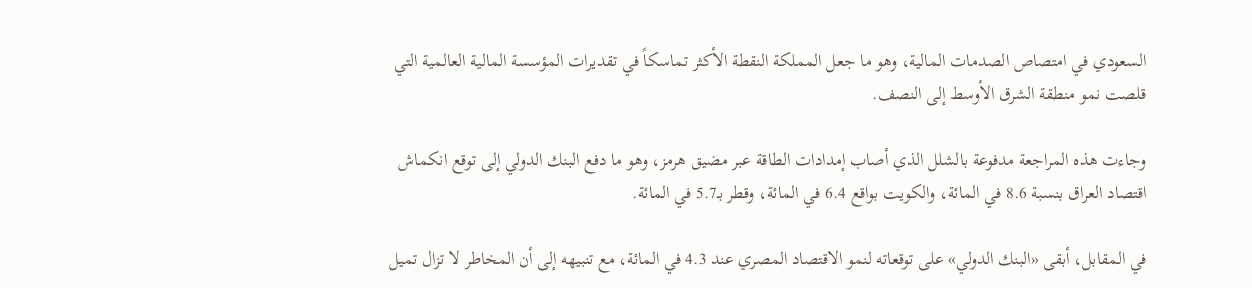السعودي في امتصاص الصدمات المالية، وهو ما جعل المملكة النقطة الأكثر تماسكاً في تقديرات المؤسسة المالية العالمية التي قلصت نمو منطقة الشرق الأوسط إلى النصف.

وجاءت هذه المراجعة مدفوعة بالشلل الذي أصاب إمدادات الطاقة عبر مضيق هرمز، وهو ما دفع البنك الدولي إلى توقع انكماش اقتصاد العراق بنسبة 8.6 في المائة، والكويت بواقع 6.4 في المائة، وقطر بـ5.7 في المائة.

في المقابل، أبقى «البنك الدولي» على توقعاته لنمو الاقتصاد المصري عند 4.3 في المائة، مع تنبيهه إلى أن المخاطر لا تزال تميل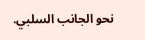نحو الجانب السلبي.